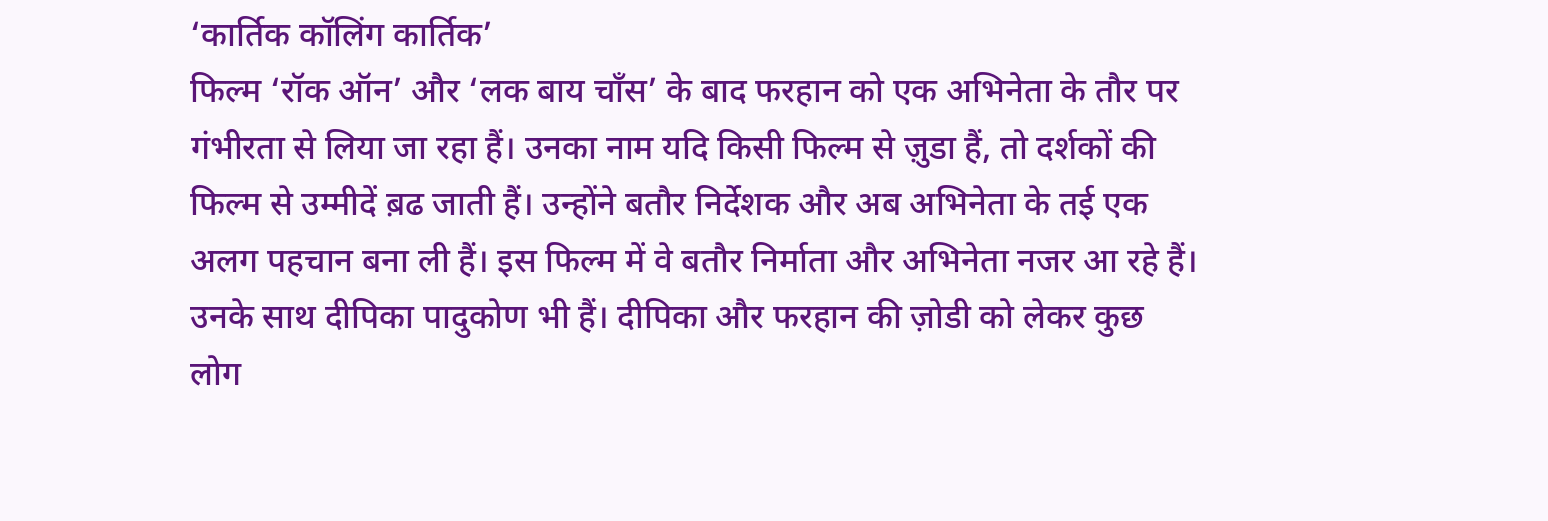‘कार्तिक कॉलिंग कार्तिक’
फिल्म ‘रॉक ऑन’ और ‘लक बाय चॉंस’ के बाद फरहान को एक अभिनेता के तौर पर गंभीरता से लिया जा रहा हैं। उनका नाम यदि किसी फिल्म से ज़ुडा हैं, तो दर्शकों की फिल्म से उम्मीदें ब़ढ जाती हैं। उन्होंने बतौर निर्देशक और अब अभिनेता के तई एक अलग पहचान बना ली हैं। इस फिल्म में वे बतौर निर्माता और अभिनेता नजर आ रहे हैं। उनके साथ दीपिका पादुकोण भी हैं। दीपिका और फरहान की ज़ोडी को लेकर कुछ लोग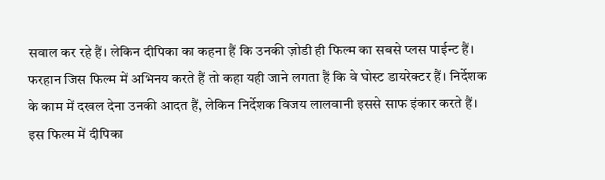सवाल कर रहे हैं। लेकिन दीपिका का कहना हैं कि उनकी ज़ोडी ही फिल्म का सबसे प्लस पाईन्ट हैं। फरहान जिस फिल्म में अभिनय करते हैं तो कहा यही जाने लगता हैं कि वे घोस्ट डायरेक्टर हैं। निर्देशक के काम में दखल देना उनकी आदत हैं, लेकिन निर्देशक विजय लालवानी इससे साफ इंकार करते हैं।
इस फिल्म में दीपिका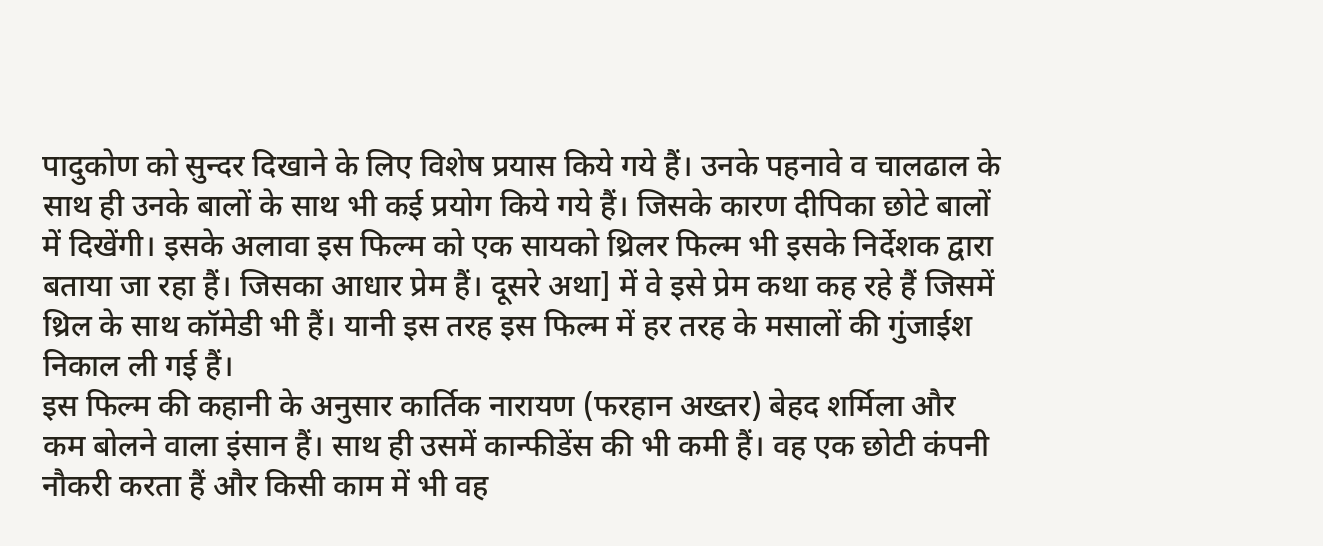पादुकोण को सुन्दर दिखाने के लिए विशेष प्रयास किये गये हैं। उनके पहनावे व चालढाल के साथ ही उनके बालों के साथ भी कई प्रयोग किये गये हैं। जिसके कारण दीपिका छोटे बालों में दिखेंगी। इसके अलावा इस फिल्म को एक सायको थ्रिलर फिल्म भी इसके निर्देशक द्वारा बताया जा रहा हैं। जिसका आधार प्रेम हैं। दूसरे अथा] में वे इसे प्रेम कथा कह रहे हैं जिसमें थ्रिल के साथ कॉमेडी भी हैं। यानी इस तरह इस फिल्म में हर तरह के मसालों की गुंजाईश निकाल ली गई हैं।
इस फिल्म की कहानी के अनुसार कार्तिक नारायण (फरहान अख्तर) बेहद शर्मिला और कम बोलने वाला इंसान हैं। साथ ही उसमें कान्फीडेंस की भी कमी हैं। वह एक छोटी कंपनी नौकरी करता हैं और किसी काम में भी वह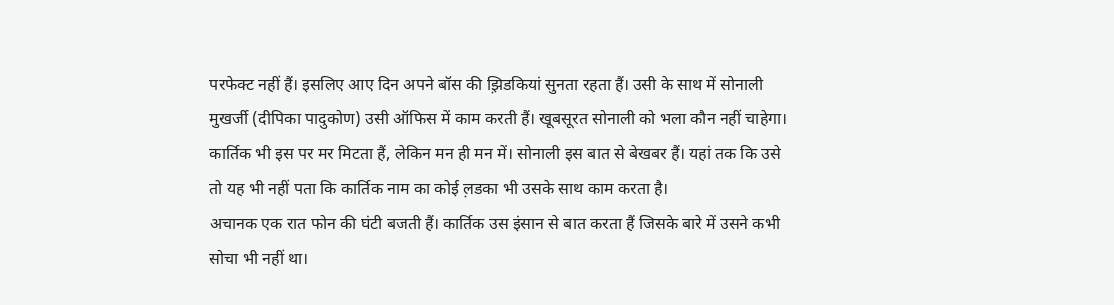परफेक्ट नहीं हैं। इसलिए आए दिन अपने बॉस की झ़िडकियां सुनता रहता हैं। उसी के साथ में सोनाली मुखर्जी (दीपिका पादुकोण) उसी ऑफिस में काम करती हैं। खूबसूरत सोनाली को भला कौन नहीं चाहेगा। कार्तिक भी इस पर मर मिटता हैं, लेकिन मन ही मन में। सोनाली इस बात से बेखबर हैं। यहां तक कि उसे तो यह भी नहीं पता कि कार्तिक नाम का कोई ल़डका भी उसके साथ काम करता है।
अचानक एक रात फोन की घंटी बजती हैं। कार्तिक उस इंसान से बात करता हैं जिसके बारे में उसने कभी सोचा भी नहीं था।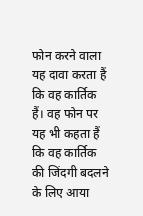फोन करने वाला यह दावा करता हैं कि वह कार्तिक हैं। वह फोन पर यह भी कहता हैं कि वह कार्तिक की जिंदगी बदलने के लिए आया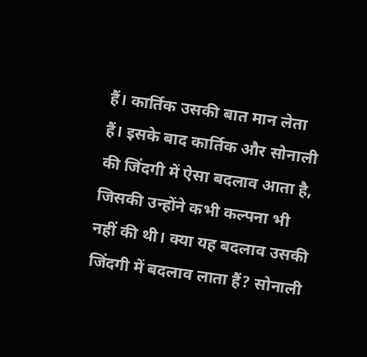हैं। कार्तिक उसकी बात मान लेता हैं। इसके बाद कार्तिक और सोनाली की जिंदगी में ऐसा बदलाव आता है, जिसकी उन्होंने कभी कल्पना भी नहीं की थी। क्या यह बदलाव उसकी जिंदगी में बदलाव लाता हैं? सोनाली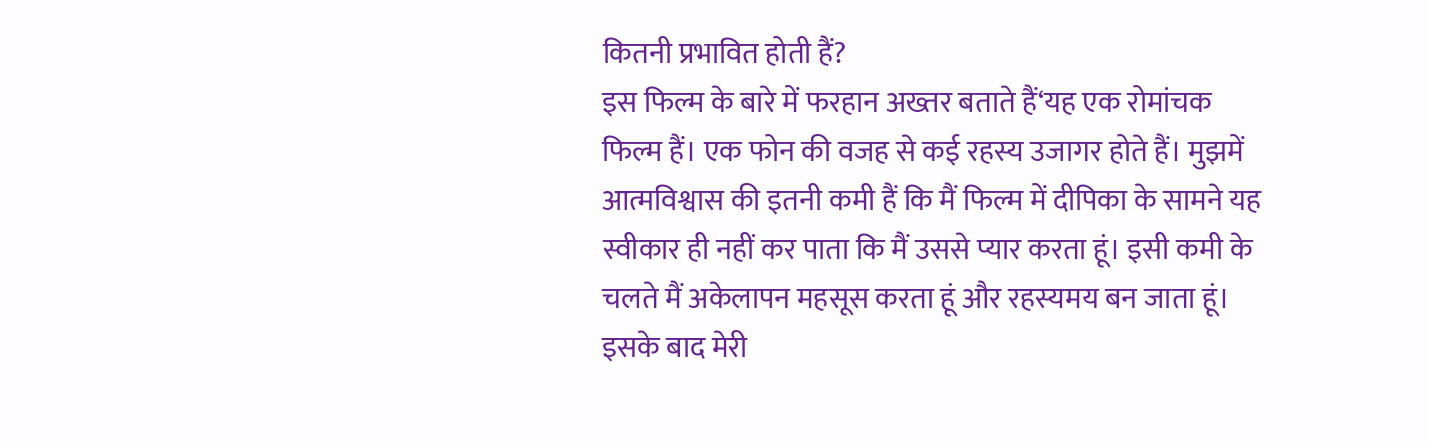कितनी प्रभावित होती हैं?
इस फिल्म के बारे में फरहान अख्तर बताते हैं‘यह एक रोमांचक फिल्म हैं। एक फोन की वजह से कई रहस्य उजागर होते हैं। मुझमें आत्मविश्वास की इतनी कमी हैं कि मैं फिल्म में दीपिका के सामने यह स्वीकार ही नहीं कर पाता कि मैं उससे प्यार करता हूं। इसी कमी के चलते मैं अकेलापन महसूस करता हूं और रहस्यमय बन जाता हूं। इसके बाद मेरी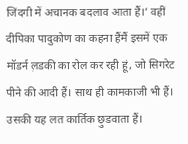जिंदगी में अचानक बदलाव आता हैं।’ वहीं दीपिका पादुकोण का कहना हैंमैं इसमें एक मॉडर्न ल़डकी का रोल कर रही हूं, जो सिगरेट पीने की आदी हैं। साथ ही कामकाजी भी हैं। उसकी यह लत कार्तिक छ़ुडवाता हैं।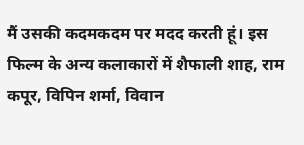मैं उसकी कदमकदम पर मदद करती हूं। इस फिल्म के अन्य कलाकारों में शैफाली शाह, राम कपूर, विपिन शर्मा, विवान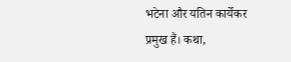भटेना और यतिन कार्येकर प्रमुख हैं। कथा,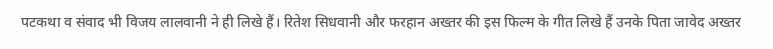पटकथा व संवाद भी विजय लालवानी ने ही लिखे हैं। रितेश सिधवानी और फरहान अख्तर की इस फिल्म के गीत लिखे हैं उनके पिता जावेद अख्तर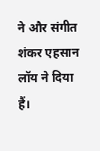ने और संगीत शंकर एहसान लॉय ने दिया हैं।